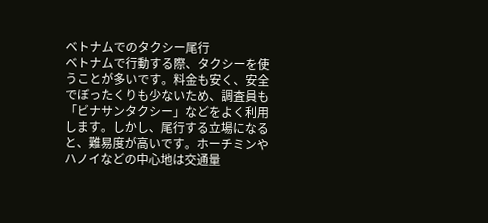ベトナムでのタクシー尾行
ベトナムで行動する際、タクシーを使うことが多いです。料金も安く、安全でぼったくりも少ないため、調査員も「ビナサンタクシー」などをよく利用します。しかし、尾行する立場になると、難易度が高いです。ホーチミンやハノイなどの中心地は交通量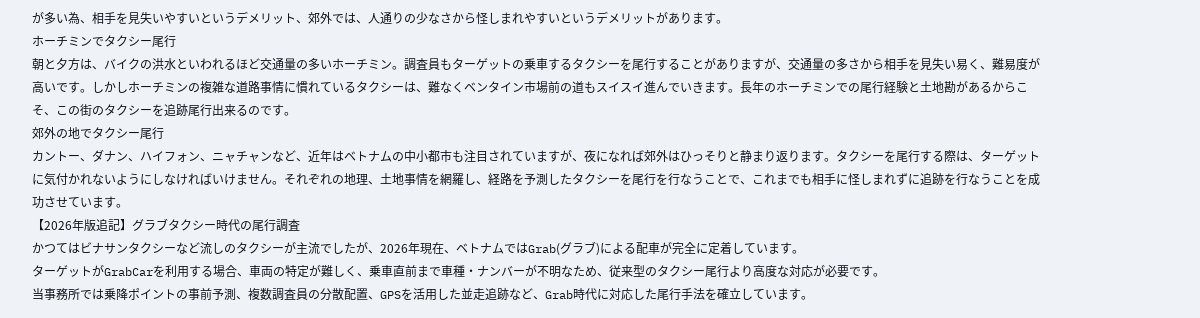が多い為、相手を見失いやすいというデメリット、郊外では、人通りの少なさから怪しまれやすいというデメリットがあります。
ホーチミンでタクシー尾行
朝と夕方は、バイクの洪水といわれるほど交通量の多いホーチミン。調査員もターゲットの乗車するタクシーを尾行することがありますが、交通量の多さから相手を見失い易く、難易度が高いです。しかしホーチミンの複雑な道路事情に慣れているタクシーは、難なくベンタイン市場前の道もスイスイ進んでいきます。長年のホーチミンでの尾行経験と土地勘があるからこそ、この街のタクシーを追跡尾行出来るのです。
郊外の地でタクシー尾行
カントー、ダナン、ハイフォン、ニャチャンなど、近年はベトナムの中小都市も注目されていますが、夜になれば郊外はひっそりと静まり返ります。タクシーを尾行する際は、ターゲットに気付かれないようにしなければいけません。それぞれの地理、土地事情を網羅し、経路を予測したタクシーを尾行を行なうことで、これまでも相手に怪しまれずに追跡を行なうことを成功させています。
【2026年版追記】グラブタクシー時代の尾行調査
かつてはビナサンタクシーなど流しのタクシーが主流でしたが、2026年現在、ベトナムではGrab(グラブ)による配車が完全に定着しています。
ターゲットがGrabCarを利用する場合、車両の特定が難しく、乗車直前まで車種・ナンバーが不明なため、従来型のタクシー尾行より高度な対応が必要です。
当事務所では乗降ポイントの事前予測、複数調査員の分散配置、GPSを活用した並走追跡など、Grab時代に対応した尾行手法を確立しています。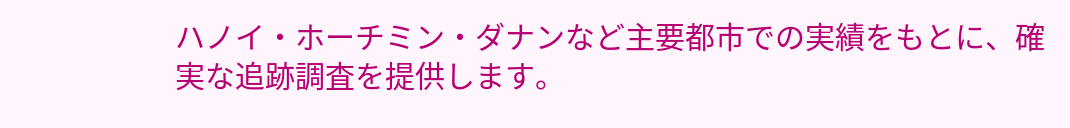ハノイ・ホーチミン・ダナンなど主要都市での実績をもとに、確実な追跡調査を提供します。